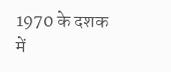1970 के दशक में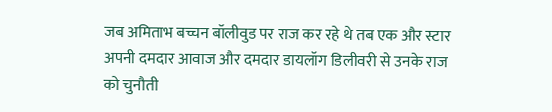जब अमिताभ बच्चन बॉलीवुड पर राज कर रहे थे तब एक और स्टार अपनी दमदार आवाज और दमदार डायलॉग डिलीवरी से उनके राज को चुनौती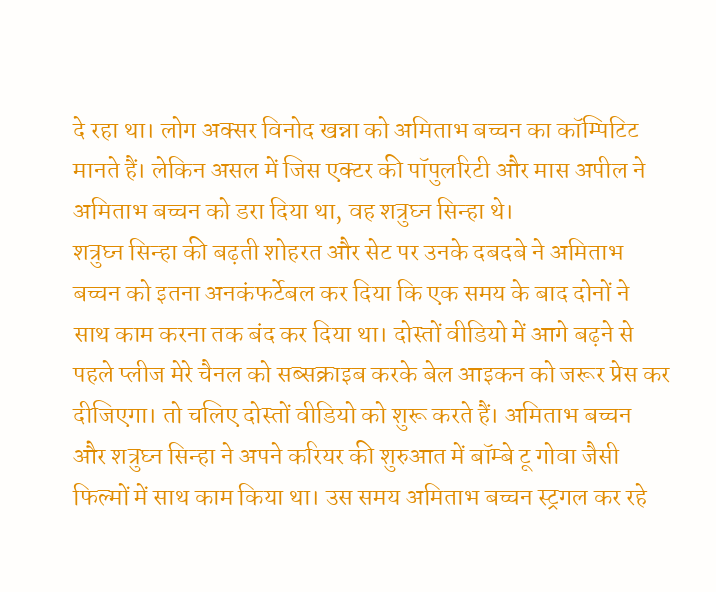दे रहा था। लोग अक्सर विनोद खन्ना को अमिताभ बच्चन का कॉम्पिटिट मानते हैं। लेकिन असल में जिस एक्टर की पॉपुलरिटी और मास अपील ने अमिताभ बच्चन को डरा दिया था, वह शत्रुघ्न सिन्हा थे।
शत्रुघ्न सिन्हा की बढ़ती शोहरत और सेट पर उनके दबदबे ने अमिताभ बच्चन को इतना अनकंफर्टेबल कर दिया कि एक समय के बाद दोनों ने साथ काम करना तक बंद कर दिया था। दोस्तों वीडियो में आगे बढ़ने से पहले प्लीज मेरे चैनल को सब्सक्राइब करके बेल आइकन को जरूर प्रेस कर दीजिएगा। तो चलिए दोस्तों वीडियो को शुरू करते हैं। अमिताभ बच्चन और शत्रुघ्न सिन्हा ने अपने करियर की शुरुआत में बॉम्बे टू गोवा जैसी फिल्मों में साथ काम किया था। उस समय अमिताभ बच्चन स्ट्रगल कर रहे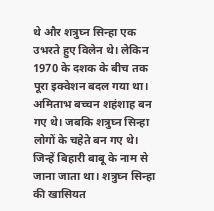थे और शत्रुघ्न सिन्हा एक उभरते हुए विलेन थे। लेकिन 1970 के दशक के बीच तक पूरा इक्वेशन बदल गया था। अमिताभ बच्चन शहंशाह बन गए थे। जबकि शत्रुघ्न सिन्हा लोगों के चहेते बन गए थे।
जिन्हें बिहारी बाबू के नाम से जाना जाता था। शत्रुघ्न सिन्हा की खासियत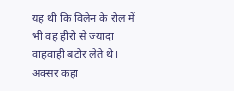यह थी कि विलेन के रोल में भी वह हीरो से ज्यादा वाहवाही बटोर लेते थे। अक्सर कहा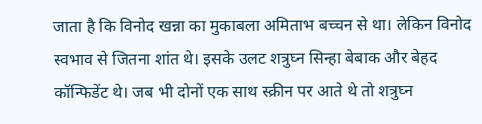जाता है कि विनोद खन्ना का मुकाबला अमिताभ बच्चन से था। लेकिन विनोद स्वभाव से जितना शांत थे। इसके उलट शत्रुघ्न सिन्हा बेबाक और बेहद कॉन्फिडेंट थे। जब भी दोनों एक साथ स्क्रीन पर आते थे तो शत्रुघ्न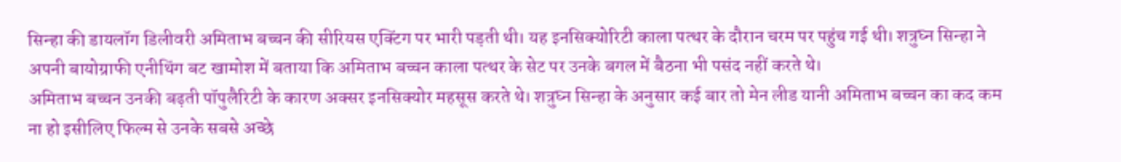सिन्हा की डायलॉग डिलीवरी अमिताभ बच्चन की सीरियस एक्टिंग पर भारी पड़ती थी। यह इनसिक्योरिटी काला पत्थर के दौरान चरम पर पहुंच गई थी। शत्रुघ्न सिन्हा ने अपनी बायोग्राफी एनीथिंग बट खामोश में बताया कि अमिताभ बच्चन काला पत्थर के सेट पर उनके बगल में बैठना भी पसंद नहीं करते थे।
अमिताभ बच्चन उनकी बढ़ती पॉपुलैरिटी के कारण अक्सर इनसिक्योर महसूस करते थे। शत्रुघ्न सिन्हा के अनुसार कई बार तो मेन लीड यानी अमिताभ बच्चन का कद कम ना हो इसीलिए फिल्म से उनके सबसे अच्छे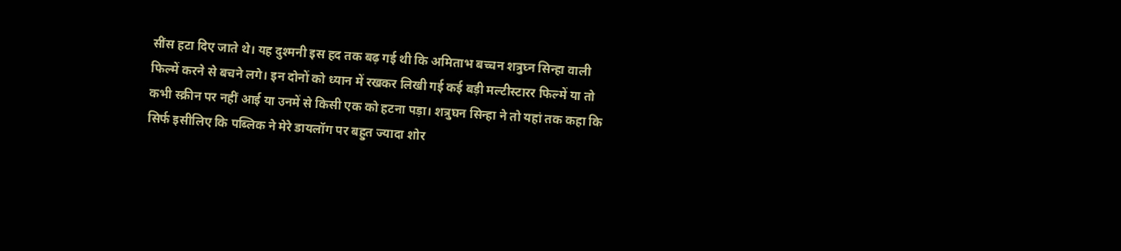सींस हटा दिए जाते थे। यह दुश्मनी इस हद तक बढ़ गई थी कि अमिताभ बच्चन शत्रुघ्न सिन्हा वाली फिल्में करने से बचने लगे। इन दोनों को ध्यान में रखकर लिखी गई कई बड़ी मल्टीस्टारर फिल्में या तो कभी स्क्रीन पर नहीं आई या उनमें से किसी एक को हटना पड़ा। शत्रुघन सिन्हा ने तो यहां तक कहा कि सिर्फ इसीलिए कि पब्लिक ने मेरे डायलॉग पर बहुत ज्यादा शोर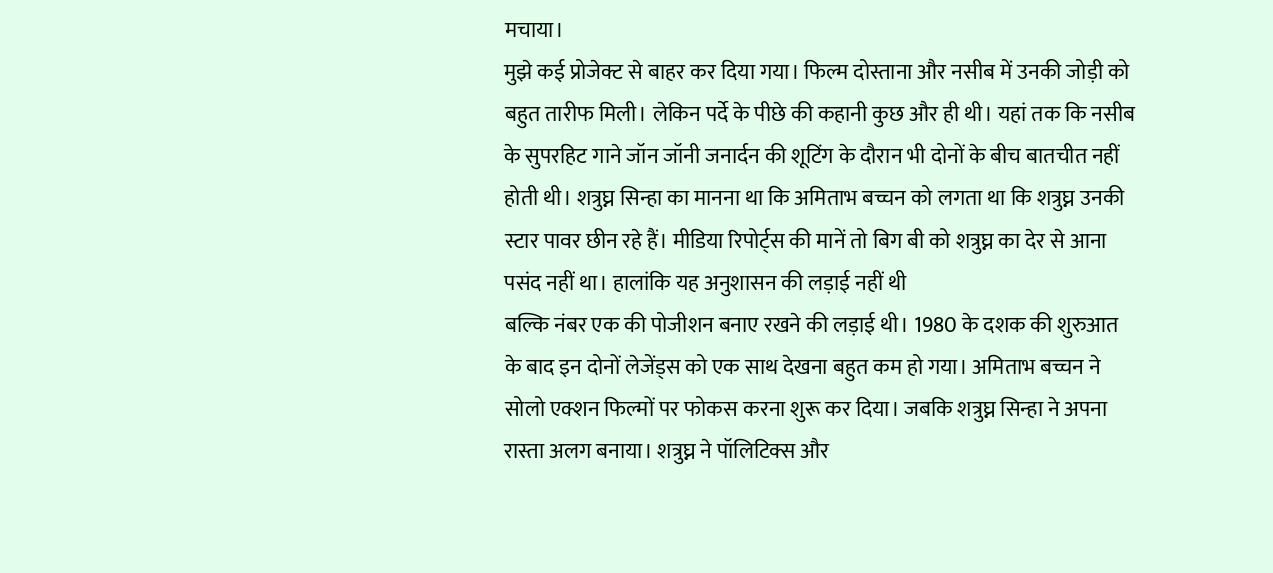मचाया।
मुझे कई प्रोजेक्ट से बाहर कर दिया गया। फिल्म दोस्ताना और नसीब में उनकी जोड़ी को बहुत तारीफ मिली। लेकिन पर्दे के पीछे की कहानी कुछ और ही थी। यहां तक कि नसीब के सुपरहिट गाने जॉन जॉनी जनार्दन की शूटिंग के दौरान भी दोनों के बीच बातचीत नहीं होती थी। शत्रुघ्न सिन्हा का मानना था कि अमिताभ बच्चन को लगता था कि शत्रुघ्न उनकी स्टार पावर छीन रहे हैं। मीडिया रिपोर्ट्स की मानें तो बिग बी को शत्रुघ्न का देर से आना पसंद नहीं था। हालांकि यह अनुशासन की लड़ाई नहीं थी
बल्कि नंबर एक की पोजीशन बनाए रखने की लड़ाई थी। 1980 के दशक की शुरुआत के बाद इन दोनों लेजेंड्स को एक साथ देखना बहुत कम हो गया। अमिताभ बच्चन ने सोलो एक्शन फिल्मों पर फोकस करना शुरू कर दिया। जबकि शत्रुघ्न सिन्हा ने अपना रास्ता अलग बनाया। शत्रुघ्न ने पॉलिटिक्स और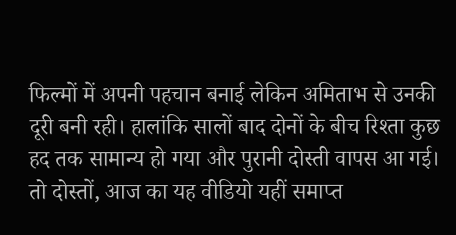फिल्मों में अपनी पहचान बनाई लेकिन अमिताभ से उनकी दूरी बनी रही। हालांकि सालों बाद दोनों के बीच रिश्ता कुछ हद तक सामान्य हो गया और पुरानी दोस्ती वापस आ गई। तो दोस्तों, आज का यह वीडियो यहीं समाप्त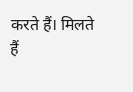करते हैं। मिलते हैं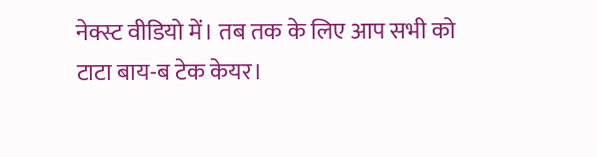नेक्स्ट वीडियो में। तब तक के लिए आप सभी को टाटा बाय-ब टेक केयर।